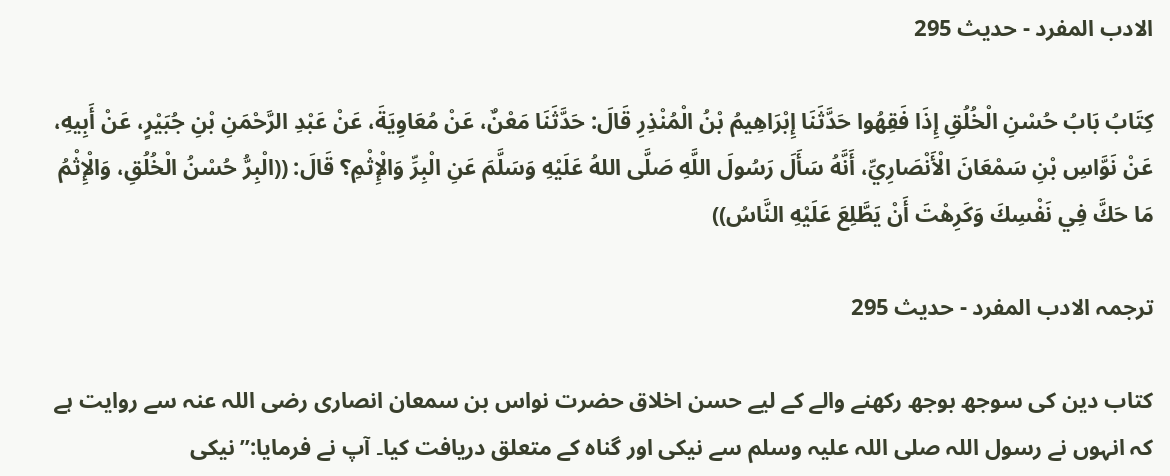الادب المفرد - حدیث 295

كِتَابُ بَابُ حُسْنِ الْخُلُقِ إِذَا فَقِهُوا حَدَّثَنَا إِبْرَاهِيمُ بْنُ الْمُنْذِرِ قَالَ: حَدَّثَنَا مَعْنٌ، عَنْ مُعَاوِيَةَ، عَنْ عَبْدِ الرَّحْمَنِ بْنِ جُبَيْرٍ، عَنْ أَبِيهِ، عَنْ نَوَّاسِ بْنِ سَمْعَانَ الْأَنْصَارِيِّ، أَنَّهُ سَأَلَ رَسُولَ اللَّهِ صَلَّى اللهُ عَلَيْهِ وَسَلَّمَ عَنِ الْبِرِّ وَالْإِثْمِ؟ قَالَ: ((الْبِرُّ حُسْنُ الْخُلُقِ، وَالْإِثْمُ مَا حَكَّ فِي نَفْسِكَ وَكَرِهْتَ أَنْ يَطَّلِعَ عَلَيْهِ النَّاسُ))

ترجمہ الادب المفرد - حدیث 295

کتاب دین کی سوجھ بوجھ رکھنے والے کے لیے حسن اخلاق حضرت نواس بن سمعان انصاری رضی اللہ عنہ سے روایت ہے کہ انہوں نے رسول اللہ صلی اللہ علیہ وسلم سے نیکی اور گناہ کے متعلق دریافت کیا۔ آپ نے فرمایا:’’نیکی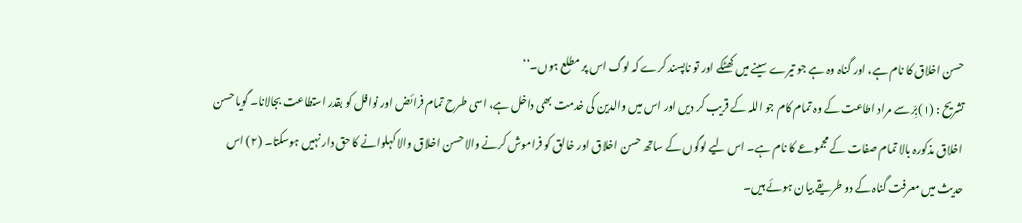حسن اخلاق کا نام ہے، اور گناہ وہ ہے جو تیرے سینے میں کھٹکے اور تو ناپسند کرے کہ لوگ اس پر مطلع ہوں۔‘‘
تشریح : (۱)بِرّ سے مراد اطاعت کے وہ تمام کام جو اللہ کے قریب کر دیں اور اس میں والدین کی خدمت بھی داخل ہے، اسی طرح تمام فرائض اور نوافل کو بقدر استطاعت بجالانا۔ گویا حسن اخلاق مذکورہ بالا تمام صفات کے مجموعے کا نام ہے۔ اس لیے لوگوں کے ساتھ حسن اخلاق اور خالق کو فراموش کرنے والا حسن اخلاق والا کہلوانے کا حق دار نہیں ہوسکتا۔ (۲) اس حدیث میں معرفت گناہ کے دو طریقے بیان ہوئے ہیں۔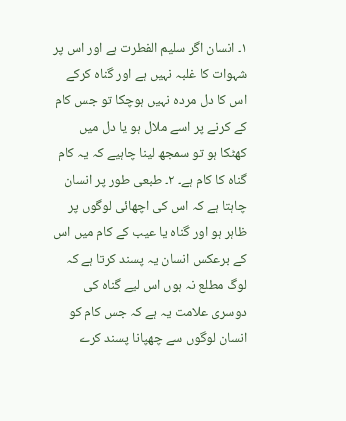۱۔ انسان اگر سلیم الفطرت ہے اور اس پر شہوات کا غلبہ نہیں ہے اور گناہ کرکے اس کا دل مردہ نہیں ہوچکا تو جس کام کے کرنے پر اسے ملال ہو یا دل میں کھٹکا ہو تو سمجھ لینا چاہیے کہ یہ کام گناہ کا کام ہے۔ ۲۔ طبعی طور پر انسان چاہتا ہے کہ اس کی اچھائی لوگوں پر ظاہر ہو اور گناہ یا عیب کے کام میں اس کے برعکس انسان یہ پسند کرتا ہے کہ لوگ مطلع نہ ہوں اس لیے گناہ کی دوسری علامت یہ ہے کہ جس کام کو انسان لوگوں سے چھپانا پسند کرے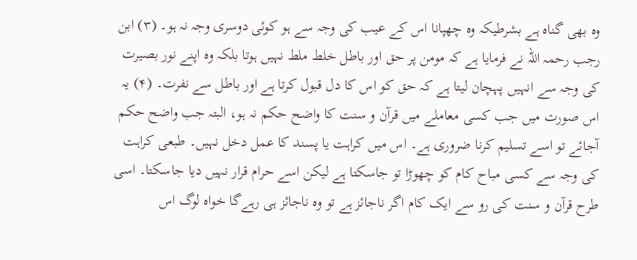وہ بھی گناہ ہے بشرطیکہ وہ چھپانا اس کے عیب کی وجہ سے ہو کوئی دوسری وجہ نہ ہو۔ (۳) ابن رجب رحمہ اللہ نے فرمایا ہے کہ مومن پر حق اور باطل خلط ملط نہیں ہوتا بلکہ وہ اپنے نور بصیرت کی وجہ سے انہیں پہچان لیتا ہے کہ حق کو اس کا دل قبول کرتا ہے اور باطل سے نفرت۔ (۴) یہ اس صورت میں جب کسی معاملے میں قرآن و سنت کا واضح حکم نہ ہو، البتہ جب واضح حکم آجائے تو اسے تسلیم کرنا ضروری ہے۔ اس میں کراہت یا پسند کا عمل دخل نہیں۔ طبعی کراہت کی وجہ سے کسی مباح کام کو چھوڑا تو جاسکتا ہے لیکن اسے حرام قرار نہیں دیا جاسکتا۔ اسی طرح قرآن و سنت کی رو سے ایک کام اگر ناجائز ہے تو وہ ناجائز ہی رہےگا خواہ لوگ اس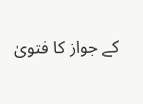کے جواز کا فتویٰ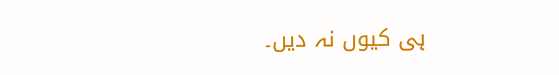ہی کیوں نہ دیں۔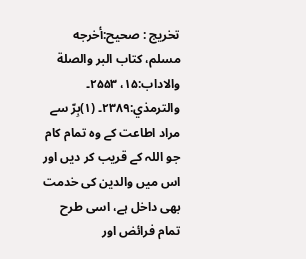تخریج : صحیح:أخرجه مسلم، کتاب البر والصلة والاداب:۱۵، ۲۵۵۳۔ والترمذي:۲۳۸۹۔ (۱)بِرّ سے مراد اطاعت کے وہ تمام کام جو اللہ کے قریب کر دیں اور اس میں والدین کی خدمت بھی داخل ہے، اسی طرح تمام فرائض اور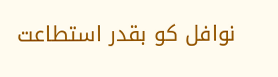نوافل کو بقدر استطاعت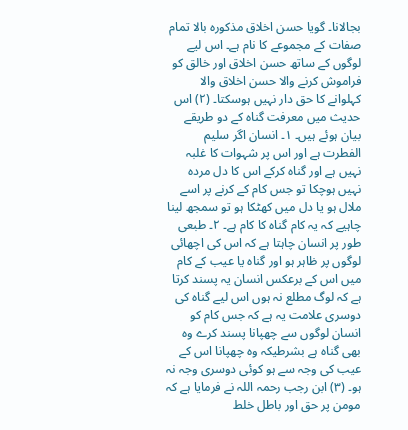بجالانا۔ گویا حسن اخلاق مذکورہ بالا تمام صفات کے مجموعے کا نام ہے۔ اس لیے لوگوں کے ساتھ حسن اخلاق اور خالق کو فراموش کرنے والا حسن اخلاق والا کہلوانے کا حق دار نہیں ہوسکتا۔ (۲) اس حدیث میں معرفت گناہ کے دو طریقے بیان ہوئے ہیں۔ ۱۔ انسان اگر سلیم الفطرت ہے اور اس پر شہوات کا غلبہ نہیں ہے اور گناہ کرکے اس کا دل مردہ نہیں ہوچکا تو جس کام کے کرنے پر اسے ملال ہو یا دل میں کھٹکا ہو تو سمجھ لینا چاہیے کہ یہ کام گناہ کا کام ہے۔ ۲۔ طبعی طور پر انسان چاہتا ہے کہ اس کی اچھائی لوگوں پر ظاہر ہو اور گناہ یا عیب کے کام میں اس کے برعکس انسان یہ پسند کرتا ہے کہ لوگ مطلع نہ ہوں اس لیے گناہ کی دوسری علامت یہ ہے کہ جس کام کو انسان لوگوں سے چھپانا پسند کرے وہ بھی گناہ ہے بشرطیکہ وہ چھپانا اس کے عیب کی وجہ سے ہو کوئی دوسری وجہ نہ ہو۔ (۳) ابن رجب رحمہ اللہ نے فرمایا ہے کہ مومن پر حق اور باطل خلط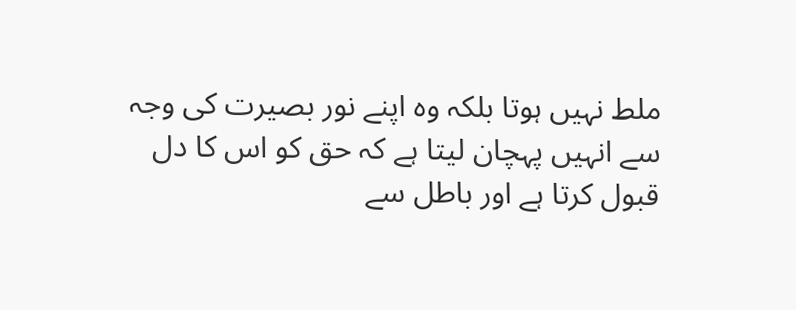ملط نہیں ہوتا بلکہ وہ اپنے نور بصیرت کی وجہ سے انہیں پہچان لیتا ہے کہ حق کو اس کا دل قبول کرتا ہے اور باطل سے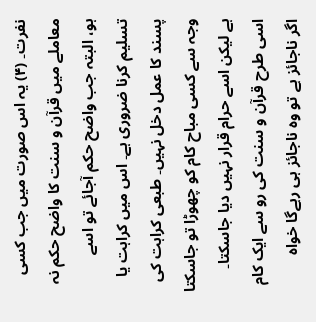نفرت۔ (۴) یہ اس صورت میں جب کسی معاملے میں قرآن و سنت کا واضح حکم نہ ہو، البتہ جب واضح حکم آجائے تو اسے تسلیم کرنا ضروری ہے۔ اس میں کراہت یا پسند کا عمل دخل نہیں۔ طبعی کراہت کی وجہ سے کسی مباح کام کو چھوڑا تو جاسکتا ہے لیکن اسے حرام قرار نہیں دیا جاسکتا۔ اسی طرح قرآن و سنت کی رو سے ایک کام اگر ناجائز ہے تو وہ ناجائز ہی رہےگا خواہ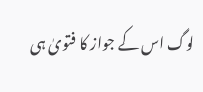لوگ اس کے جواز کا فتویٰ ہی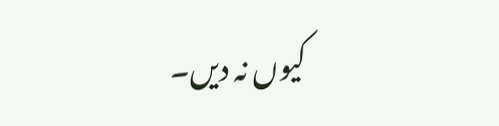کیوں نہ دیں۔